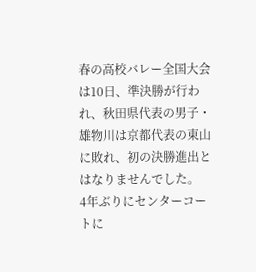春の高校バレー全国大会は10日、準決勝が行われ、秋田県代表の男子・雄物川は京都代表の東山に敗れ、初の決勝進出とはなりませんでした。
4年ぶりにセンターコートに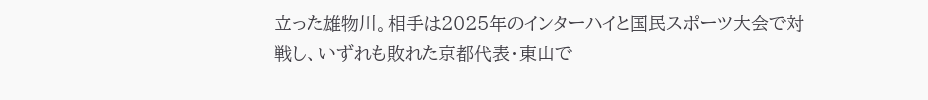立った雄物川。相手は2025年のインターハイと国民スポーツ大会で対戦し、いずれも敗れた京都代表・東山で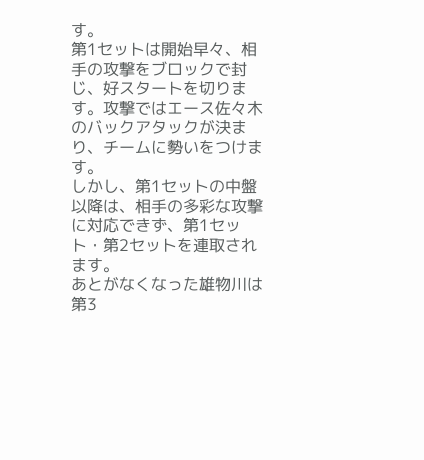す。
第1セットは開始早々、相手の攻撃をブロックで封じ、好スタートを切ります。攻撃ではエース佐々木のバックアタックが決まり、チームに勢いをつけます。
しかし、第1セットの中盤以降は、相手の多彩な攻撃に対応できず、第1セット・第2セットを連取されます。
あとがなくなった雄物川は第3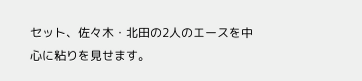セット、佐々木・北田の2人のエースを中心に粘りを見せます。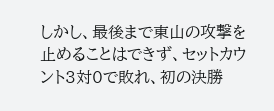しかし、最後まで東山の攻撃を止めることはできず、セットカウント3対0で敗れ、初の決勝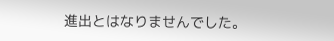進出とはなりませんでした。